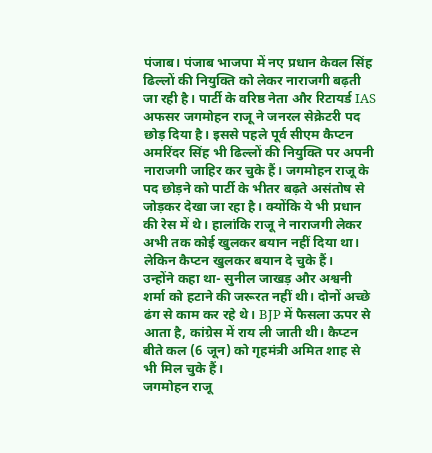पंजाब। पंजाब भाजपा में नए प्रधान केवल सिंह ढिल्लों की नियुक्ति को लेकर नाराजगी बढ़ती जा रही है। पार्टी के वरिष्ठ नेता और रिटायर्ड IAS अफसर जगमोहन राजू ने जनरल सेक्रेटरी पद छोड़ दिया है। इससे पहले पूर्व सीएम कैप्टन अमरिंदर सिंह भी ढिल्लों की नियुक्ति पर अपनी नाराजगी जाहिर कर चुके हैं। जगमोहन राजू के पद छोड़ने को पार्टी के भीतर बढ़ते असंतोष से जोड़कर देखा जा रहा है। क्योंकि ये भी प्रधान की रेस में थे। हालांकि राजू ने नाराजगी लेकर अभी तक कोई खुलकर बयान नहीं दिया था। लेकिन कैप्टन खुलकर बयान दे चुके हैं।
उन्होंने कहा था- सुनील जाखड़ और अश्वनी शर्मा को हटाने की जरूरत नहीं थी। दोनों अच्छे ढंग से काम कर रहे थे। BJP में फैसला ऊपर से आता है, कांग्रेस में राय ली जाती थी। कैप्टन बीते कल (6 जून) को गृहमंत्री अमित शाह से भी मिल चुके हैं।
जगमोहन राजू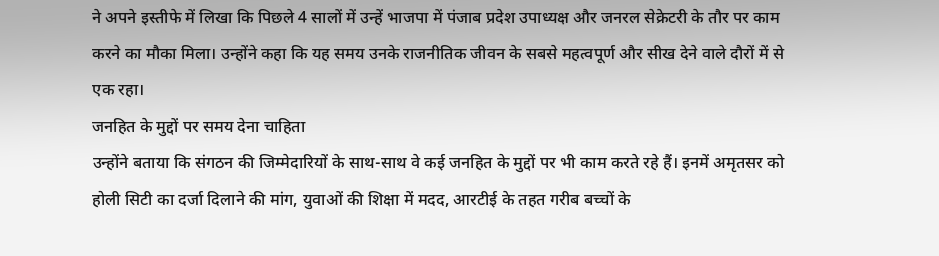ने अपने इस्तीफे में लिखा कि पिछले 4 सालों में उन्हें भाजपा में पंजाब प्रदेश उपाध्यक्ष और जनरल सेक्रेटरी के तौर पर काम करने का मौका मिला। उन्होंने कहा कि यह समय उनके राजनीतिक जीवन के सबसे महत्वपूर्ण और सीख देने वाले दौरों में से एक रहा।
जनहित के मुद्दों पर समय देना चाहिता
उन्होंने बताया कि संगठन की जिम्मेदारियों के साथ-साथ वे कई जनहित के मुद्दों पर भी काम करते रहे हैं। इनमें अमृतसर को होली सिटी का दर्जा दिलाने की मांग, युवाओं की शिक्षा में मदद, आरटीई के तहत गरीब बच्चों के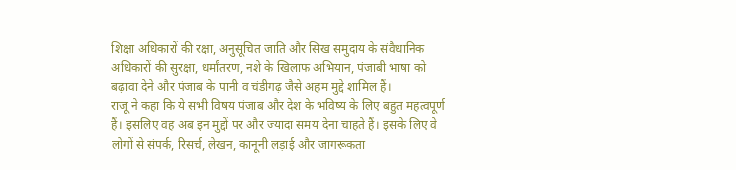शिक्षा अधिकारों की रक्षा, अनुसूचित जाति और सिख समुदाय के संवैधानिक अधिकारों की सुरक्षा, धर्मांतरण, नशे के खिलाफ अभियान, पंजाबी भाषा को बढ़ावा देने और पंजाब के पानी व चंडीगढ़ जैसे अहम मुद्दे शामिल हैं।
राजू ने कहा कि ये सभी विषय पंजाब और देश के भविष्य के लिए बहुत महत्वपूर्ण हैं। इसलिए वह अब इन मुद्दों पर और ज्यादा समय देना चाहते हैं। इसके लिए वे लोगों से संपर्क, रिसर्च, लेखन, कानूनी लड़ाई और जागरूकता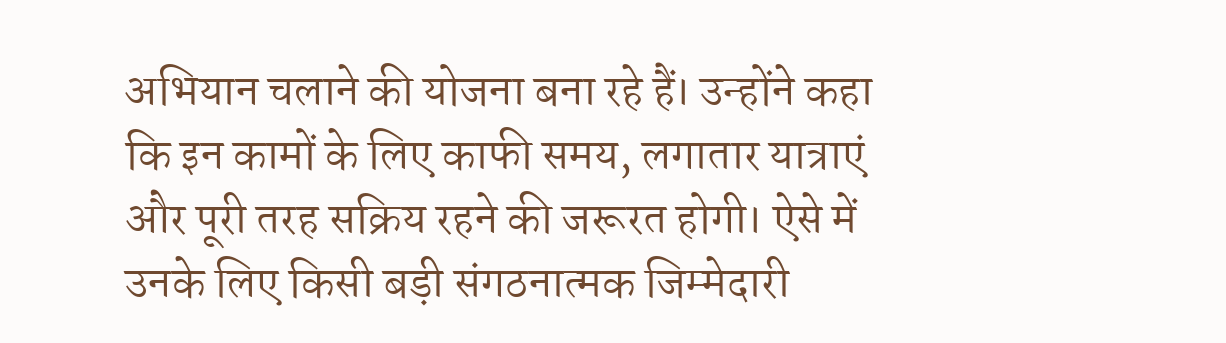अभियान चलाने की योजना बना रहे हैं। उन्होंने कहा कि इन कामों के लिए काफी समय, लगातार यात्राएं और पूरी तरह सक्रिय रहने की जरूरत होगी। ऐसे में उनके लिए किसी बड़ी संगठनात्मक जिम्मेदारी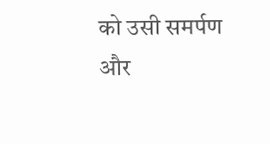को उसी समर्पण और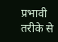प्रभावी तरीके से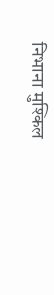निभाना मुश्किल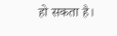हो सकता है।